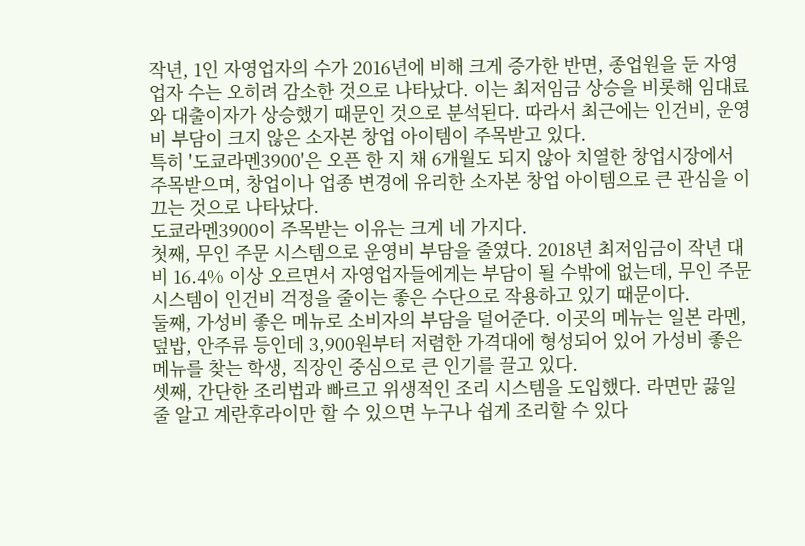작년, 1인 자영업자의 수가 2016년에 비해 크게 증가한 반면, 종업원을 둔 자영업자 수는 오히려 감소한 것으로 나타났다. 이는 최저임금 상승을 비롯해 임대료와 대출이자가 상승했기 때문인 것으로 분석된다. 따라서 최근에는 인건비, 운영비 부담이 크지 않은 소자본 창업 아이템이 주목받고 있다.
특히 '도쿄라멘3900'은 오픈 한 지 채 6개월도 되지 않아 치열한 창업시장에서 주목받으며, 창업이나 업종 변경에 유리한 소자본 창업 아이템으로 큰 관심을 이끄는 것으로 나타났다.
도쿄라멘3900이 주목받는 이유는 크게 네 가지다.
첫째, 무인 주문 시스템으로 운영비 부담을 줄였다. 2018년 최저임금이 작년 대비 16.4% 이상 오르면서 자영업자들에게는 부담이 될 수밖에 없는데, 무인 주문 시스템이 인건비 걱정을 줄이는 좋은 수단으로 작용하고 있기 때문이다.
둘째, 가성비 좋은 메뉴로 소비자의 부담을 덜어준다. 이곳의 메뉴는 일본 라멘, 덮밥, 안주류 등인데 3,900원부터 저렴한 가격대에 형성되어 있어 가성비 좋은 메뉴를 찾는 학생, 직장인 중심으로 큰 인기를 끌고 있다.
셋째, 간단한 조리법과 빠르고 위생적인 조리 시스템을 도입했다. 라면만 끓일 줄 알고 계란후라이만 할 수 있으면 누구나 쉽게 조리할 수 있다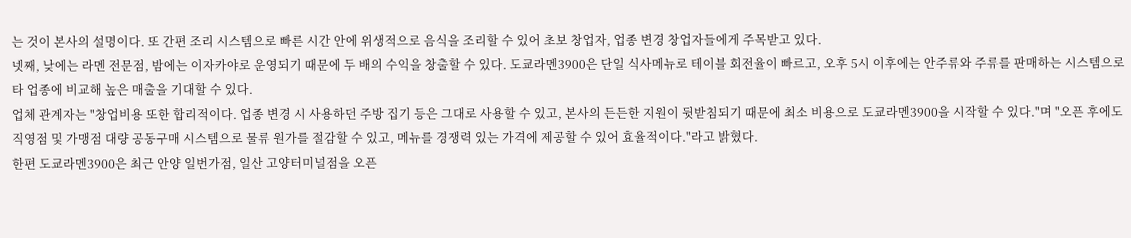는 것이 본사의 설명이다. 또 간편 조리 시스템으로 빠른 시간 안에 위생적으로 음식을 조리할 수 있어 초보 창업자, 업종 변경 창업자들에게 주목받고 있다.
넷째, 낮에는 라멘 전문점, 밤에는 이자카야로 운영되기 때문에 두 배의 수익을 창출할 수 있다. 도쿄라멘3900은 단일 식사메뉴로 테이블 회전율이 빠르고, 오후 5시 이후에는 안주류와 주류를 판매하는 시스템으로 타 업종에 비교해 높은 매출을 기대할 수 있다.
업체 관계자는 "창업비용 또한 합리적이다. 업종 변경 시 사용하던 주방 집기 등은 그대로 사용할 수 있고, 본사의 든든한 지원이 뒷받침되기 때문에 최소 비용으로 도쿄라멘3900을 시작할 수 있다."며 "오픈 후에도 직영점 및 가맹점 대량 공동구매 시스템으로 물류 원가를 절감할 수 있고, 메뉴를 경쟁력 있는 가격에 제공할 수 있어 효율적이다."라고 밝혔다.
한편 도쿄라멘3900은 최근 안양 일번가점, 일산 고양터미널점을 오픈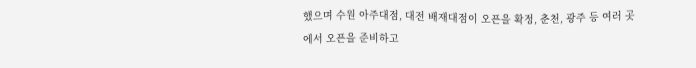했으며 수원 아주대점, 대전 배재대점이 오픈을 확정, 춘천, 광주 등 여러 곳에서 오픈을 준비하고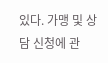있다. 가맹 및 상담 신청에 관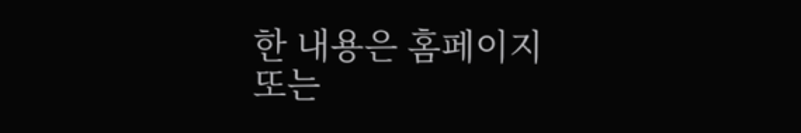한 내용은 홈페이지 또는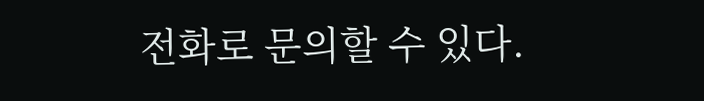전화로 문의할 수 있다.